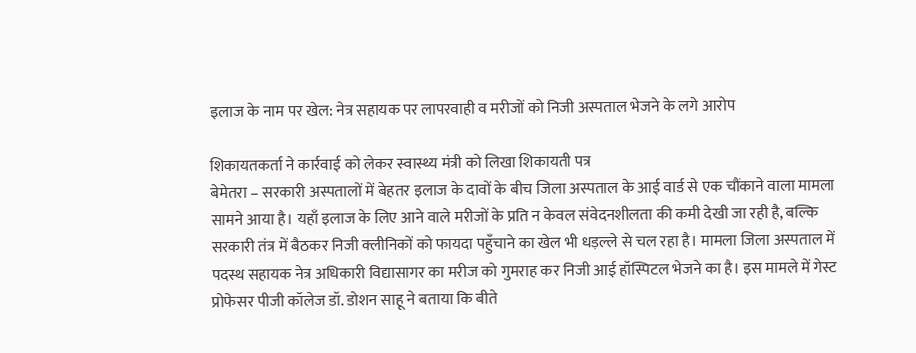इलाज के नाम पर खेल: नेत्र सहायक पर लापरवाही व मरीजों को निजी अस्पताल भेजने के लगे आरोप

शिकायतकर्ता ने कार्रवाई को लेकर स्वास्थ्य मंत्री को लिखा शिकायती पत्र
बेमेतरा – सरकारी अस्पतालों में बेहतर इलाज के दावों के बीच जिला अस्पताल के आई वार्ड से एक चौंकाने वाला मामला सामने आया है। यहाँ इलाज के लिए आने वाले मरीजों के प्रति न केवल संवेदनशीलता की कमी देखी जा रही है, बल्कि सरकारी तंत्र में बैठकर निजी क्लीनिकों को फायदा पहुँचाने का खेल भी धड़ल्ले से चल रहा है। मामला जिला अस्पताल में पदस्थ सहायक नेत्र अधिकारी विद्यासागर का मरीज को गुमराह कर निजी आई हॉस्पिटल भेजने का है। इस मामले में गेस्ट प्रोफेसर पीजी कॉलेज डॉ. डोशन साहू ने बताया कि बीते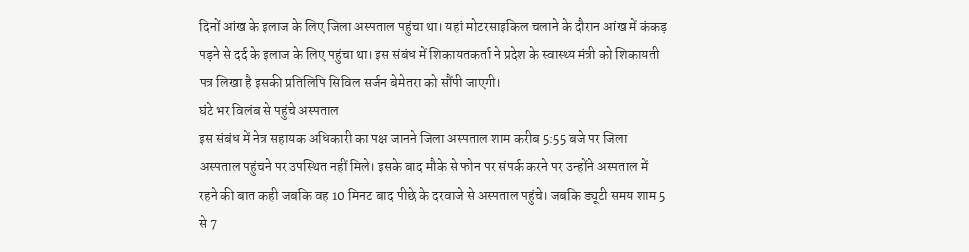दिनों आंख के इलाज के लिए जिला अस्पताल पहुंचा था। यहां मोटरसाइकिल चलाने के दौरान आंख में कंकड़ पड़ने से दर्द के इलाज के लिए पहुंचा था। इस संबंध में शिकायतकर्ता ने प्रदेश के स्वास्थ्य मंत्री को शिकायती पत्र लिखा है इसकी प्रतिलिपि सिविल सर्जन बेमेतरा को सौंपी जाएगी।
घंटे भर विलंब से पहुंचे अस्पताल
इस संबंध में नेत्र सहायक अधिकारी का पक्ष जानने जिला अस्पताल शाम करीब 5:55 बजे पर जिला अस्पताल पहुंचने पर उपस्थित नहीं मिले। इसके बाद मौके से फोन पर संपर्क करने पर उन्होंने अस्पताल में रहने की बात कही जबकि वह 10 मिनट बाद पीछे के दरवाजे से अस्पताल पहुंचे। जबकि ड्यूटी समय शाम 5 से 7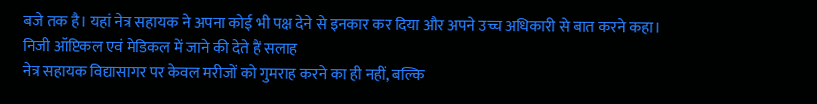बजे तक है। यहां नेत्र सहायक ने अपना कोई भी पक्ष देने से इनकार कर दिया और अपने उच्च अधिकारी से बात करने कहा।
निजी ऑप्टिकल एवं मेडिकल में जाने की देते हैं सलाह
नेत्र सहायक विद्यासागर पर केवल मरीजों को गुमराह करने का ही नहीं, बल्कि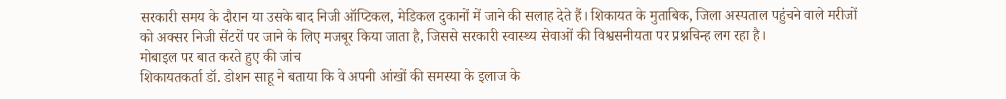सरकारी समय के दौरान या उसके बाद निजी ऑप्टिकल, मेडिकल दुकानों में जाने की सलाह देते हैं। शिकायत के मुताबिक, जिला अस्पताल पहुंचने वाले मरीजों को अक्सर निजी सेंटरों पर जाने के लिए मजबूर किया जाता है, जिससे सरकारी स्वास्थ्य सेवाओं की विश्वसनीयता पर प्रश्नचिन्ह लग रहा है।
मोबाइल पर बात करते हुए की जांच
शिकायतकर्ता डॉ. डोशन साहू ने बताया कि वे अपनी आंखों की समस्या के इलाज के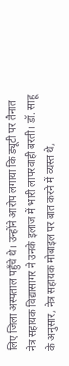लिए जिला अस्पताल पहुँचे थे। उन्होंने आरोप लगाया कि ड्यूटी पर तैनात नेत्र सहायक विद्यासागर ने उनके इलाज में भारी लापरवाही बरती। डॉ. साहू के अनुसार, नेत्र सहायक मोबाइल पर बात करने में व्यस्त थे,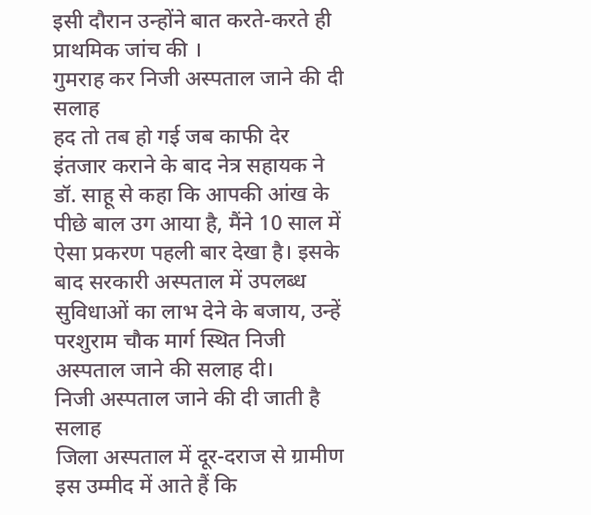इसी दौरान उन्होंने बात करते-करते ही प्राथमिक जांच की ।
गुमराह कर निजी अस्पताल जाने की दी सलाह
हद तो तब हो गई जब काफी देर इंतजार कराने के बाद नेत्र सहायक ने डॉ. साहू से कहा कि आपकी आंख के पीछे बाल उग आया है, मैंने 10 साल में ऐसा प्रकरण पहली बार देखा है। इसके बाद सरकारी अस्पताल में उपलब्ध सुविधाओं का लाभ देने के बजाय, उन्हें परशुराम चौक मार्ग स्थित निजी अस्पताल जाने की सलाह दी।
निजी अस्पताल जाने की दी जाती है सलाह
जिला अस्पताल में दूर-दराज से ग्रामीण इस उम्मीद में आते हैं कि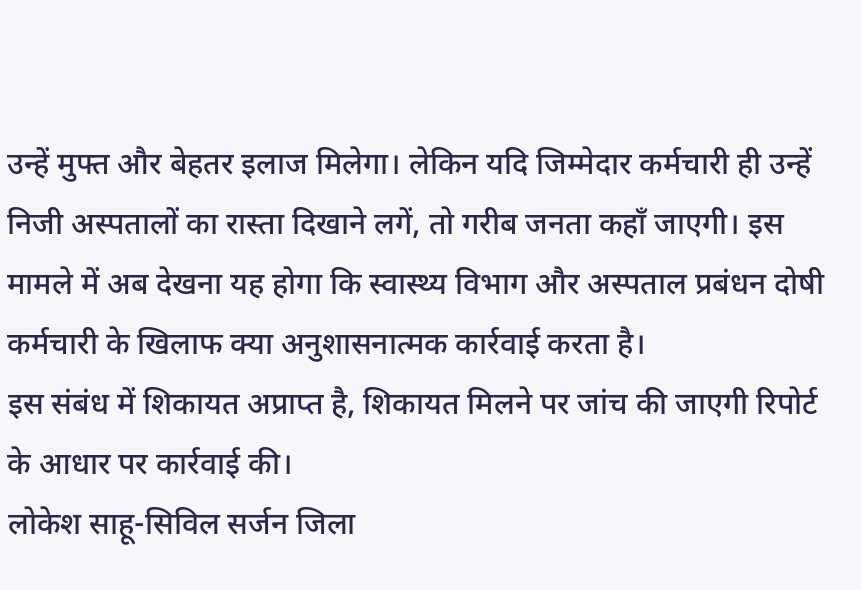उन्हें मुफ्त और बेहतर इलाज मिलेगा। लेकिन यदि जिम्मेदार कर्मचारी ही उन्हें निजी अस्पतालों का रास्ता दिखाने लगें, तो गरीब जनता कहाँ जाएगी। इस मामले में अब देखना यह होगा कि स्वास्थ्य विभाग और अस्पताल प्रबंधन दोषी कर्मचारी के खिलाफ क्या अनुशासनात्मक कार्रवाई करता है।
इस संबंध में शिकायत अप्राप्त है, शिकायत मिलने पर जांच की जाएगी रिपोर्ट के आधार पर कार्रवाई की।
लोकेश साहू-सिविल सर्जन जिला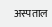अस्पताल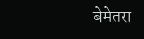बेमेतरा